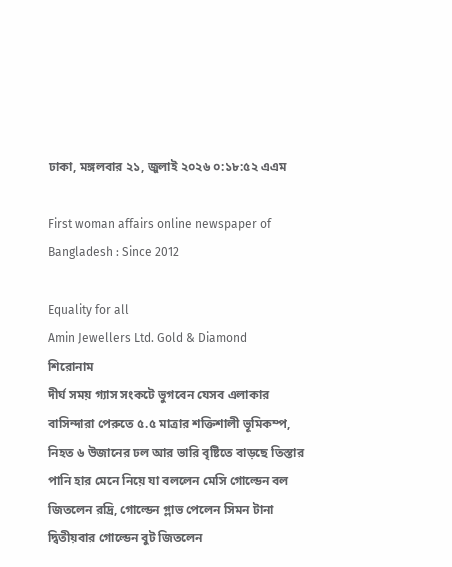ঢাকা, মঙ্গলবার ২১, জুলাই ২০২৬ ০:১৮:৫২ এএম

First woman affairs online newspaper of Bangladesh : Since 2012

Equality for all
Amin Jewellers Ltd. Gold & Diamond
শিরোনাম
দীর্ঘ সময় গ্যাস সংকটে ভুগবেন যেসব এলাকার বাসিন্দারা পেরুতে ৫.৫ মাত্রার শক্তিশালী ভূমিকম্প, নিহত ৬ উজানের ঢল আর ভারি বৃষ্টিতে বাড়ছে তিস্তার পানি হার মেনে নিয়ে যা বললেন মেসি গোল্ডেন বল জিতলেন রদ্রি, গোল্ডেন গ্লাভ পেলেন সিমন টানা দ্বিতীয়বার গোল্ডেন বুট জিতলেন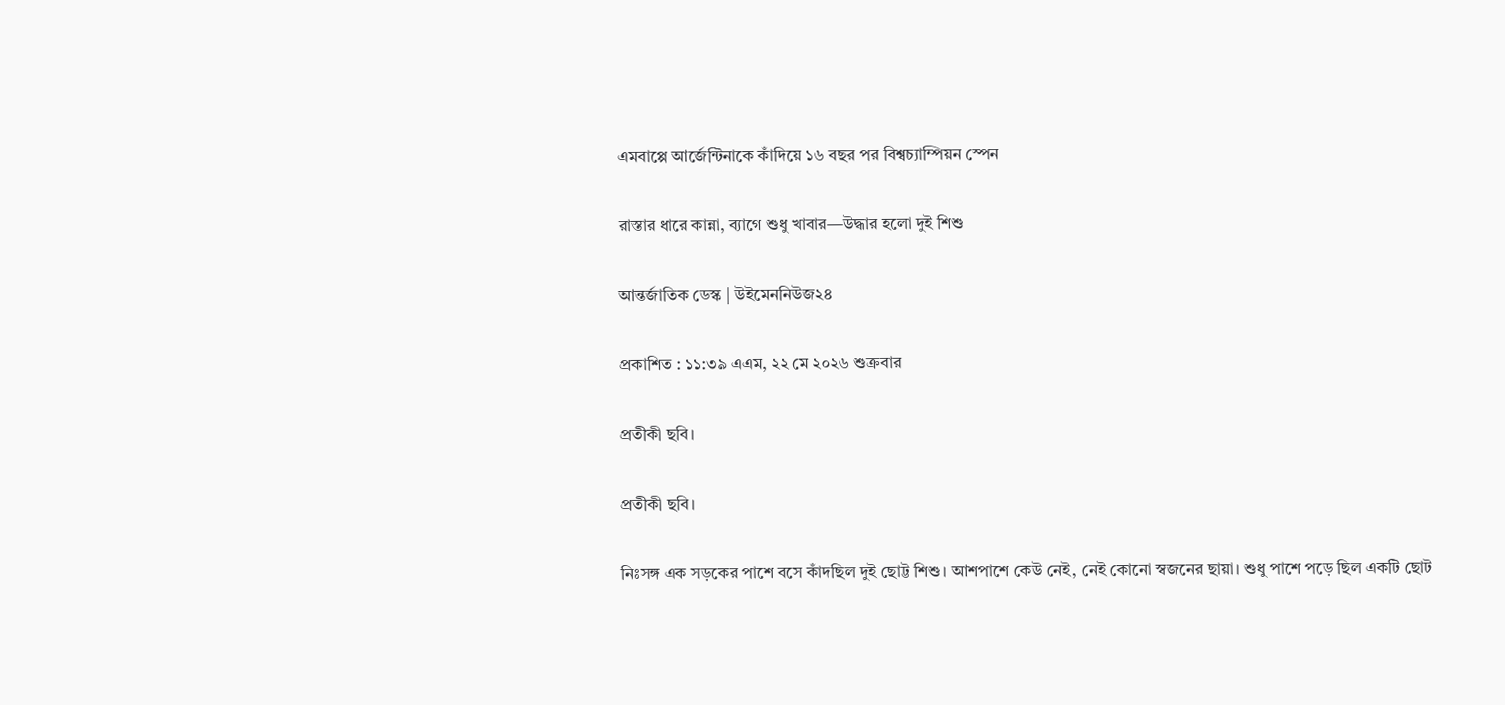এমবাপ্পে আর্জেন্টিনাকে কাঁদিয়ে ১৬ বছর পর বিশ্বচ্যাম্পিয়ন স্পেন

রাস্তার ধারে কান্না, ব্যাগে শুধু খাবার—উদ্ধার হলো দুই শিশু

আন্তর্জাতিক ডেস্ক | উইমেননিউজ২৪

প্রকাশিত : ১১:৩৯ এএম, ২২ মে ২০২৬ শুক্রবার

প্রতীকী ছবি।

প্রতীকী ছবি।

নিঃসঙ্গ এক সড়কের পাশে বসে কাঁদছিল দুই ছোট্ট শিশু। আশপাশে কেউ নেই, নেই কোনো স্বজনের ছায়া। শুধু পাশে পড়ে ছিল একটি ছোট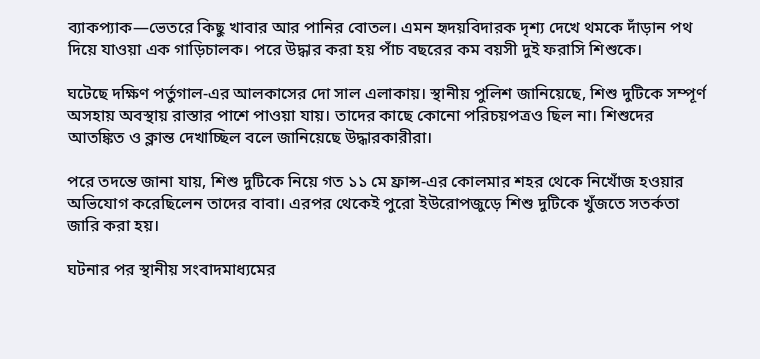ব্যাকপ্যাক—ভেতরে কিছু খাবার আর পানির বোতল। এমন হৃদয়বিদারক দৃশ্য দেখে থমকে দাঁড়ান পথ দিয়ে যাওয়া এক গাড়িচালক। পরে উদ্ধার করা হয় পাঁচ বছরের কম বয়সী দুই ফরাসি শিশুকে।

ঘটেছে দক্ষিণ পর্তুগাল-এর আলকাসের দো সাল এলাকায়। স্থানীয় পুলিশ জানিয়েছে, শিশু দুটিকে সম্পূর্ণ অসহায় অবস্থায় রাস্তার পাশে পাওয়া যায়। তাদের কাছে কোনো পরিচয়পত্রও ছিল না। শিশুদের আতঙ্কিত ও ক্লান্ত দেখাচ্ছিল বলে জানিয়েছে উদ্ধারকারীরা।

পরে তদন্তে জানা যায়, শিশু দুটিকে নিয়ে গত ১১ মে ফ্রান্স-এর কোলমার শহর থেকে নিখোঁজ হওয়ার অভিযোগ করেছিলেন তাদের বাবা। এরপর থেকেই পুরো ইউরোপজুড়ে শিশু দুটিকে খুঁজতে সতর্কতা জারি করা হয়।

ঘটনার পর স্থানীয় সংবাদমাধ্যমের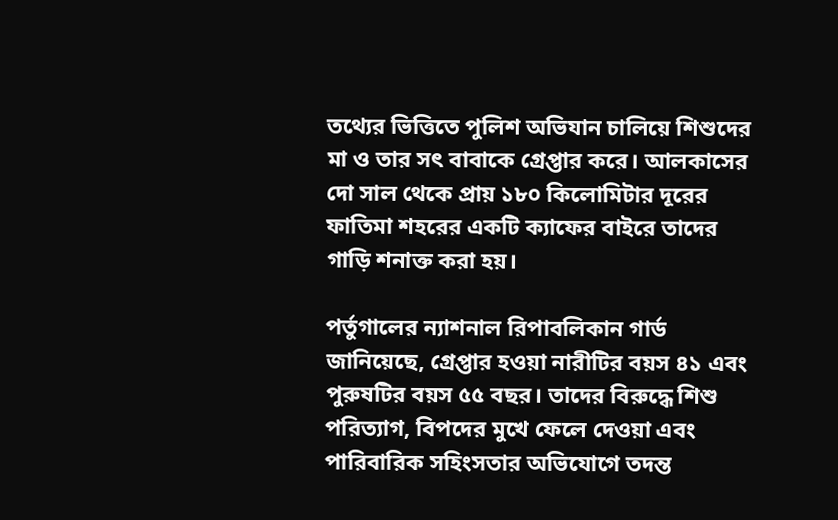তথ্যের ভিত্তিতে পুলিশ অভিযান চালিয়ে শিশুদের মা ও তার সৎ বাবাকে গ্রেপ্তার করে। আলকাসের দো সাল থেকে প্রায় ১৮০ কিলোমিটার দূরের ফাতিমা শহরের একটি ক্যাফের বাইরে তাদের গাড়ি শনাক্ত করা হয়।

পর্তুগালের ন্যাশনাল রিপাবলিকান গার্ড জানিয়েছে, গ্রেপ্তার হওয়া নারীটির বয়স ৪১ এবং পুরুষটির বয়স ৫৫ বছর। তাদের বিরুদ্ধে শিশু পরিত্যাগ, বিপদের মুখে ফেলে দেওয়া এবং পারিবারিক সহিংসতার অভিযোগে তদন্ত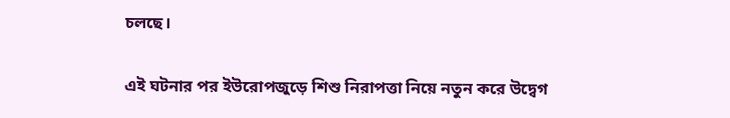চলছে।

এই ঘটনার পর ইউরোপজুড়ে শিশু নিরাপত্তা নিয়ে নতুন করে উদ্বেগ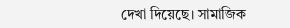দেখা দিয়েছে। সামাজিক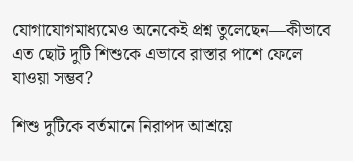যোগাযোগমাধ্যমেও অনেকেই প্রশ্ন তুলেছেন—কীভাবে এত ছোট দুটি শিশুকে এভাবে রাস্তার পাশে ফেলে যাওয়া সম্ভব?

শিশু দুটিকে বর্তমানে নিরাপদ আশ্রয়ে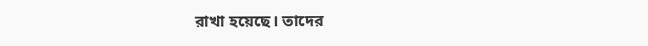রাখা হয়েছে। তাদের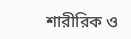শারীরিক ও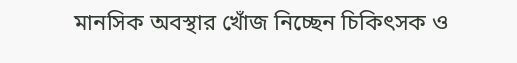মানসিক অবস্থার খোঁজ নিচ্ছেন চিকিৎসক ও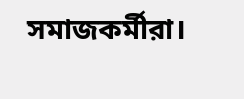সমাজকর্মীরা।